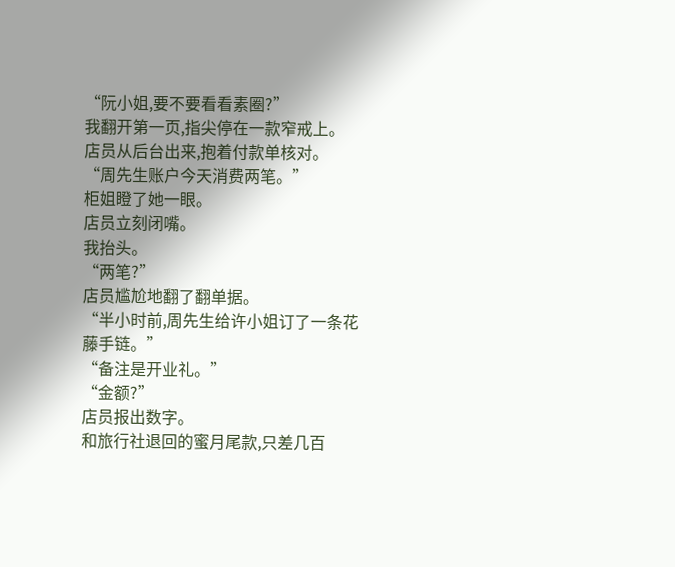“阮小姐,要不要看看素圈?”
我翻开第一页,指尖停在一款窄戒上。
店员从后台出来,抱着付款单核对。
“周先生账户今天消费两笔。”
柜姐瞪了她一眼。
店员立刻闭嘴。
我抬头。
“两笔?”
店员尴尬地翻了翻单据。
“半小时前,周先生给许小姐订了一条花藤手链。”
“备注是开业礼。”
“金额?”
店员报出数字。
和旅行社退回的蜜月尾款,只差几百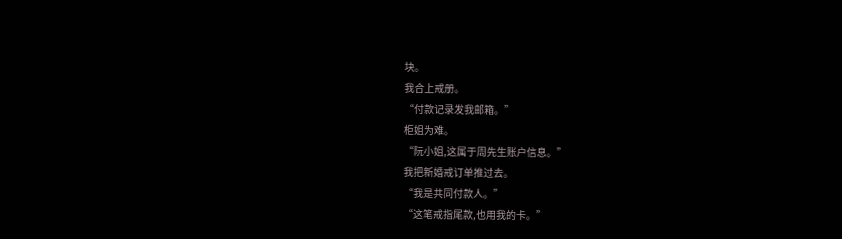块。
我合上戒册。
“付款记录发我邮箱。”
柜姐为难。
“阮小姐,这属于周先生账户信息。”
我把新婚戒订单推过去。
“我是共同付款人。”
“这笔戒指尾款,也用我的卡。”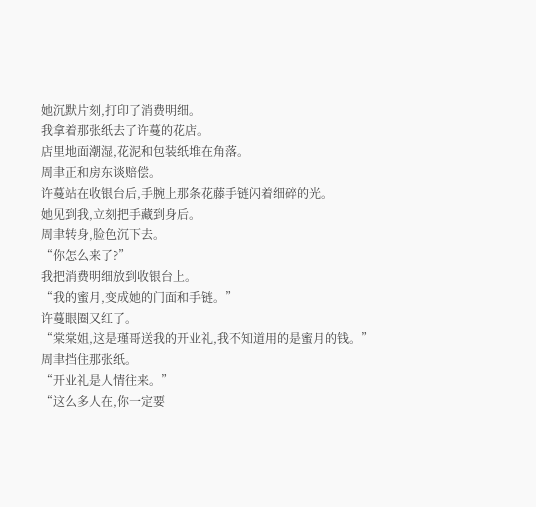她沉默片刻,打印了消费明细。
我拿着那张纸去了许蔓的花店。
店里地面潮湿,花泥和包装纸堆在角落。
周聿正和房东谈赔偿。
许蔓站在收银台后,手腕上那条花藤手链闪着细碎的光。
她见到我,立刻把手藏到身后。
周聿转身,脸色沉下去。
“你怎么来了?”
我把消费明细放到收银台上。
“我的蜜月,变成她的门面和手链。”
许蔓眼圈又红了。
“棠棠姐,这是瑾哥送我的开业礼,我不知道用的是蜜月的钱。”
周聿挡住那张纸。
“开业礼是人情往来。”
“这么多人在,你一定要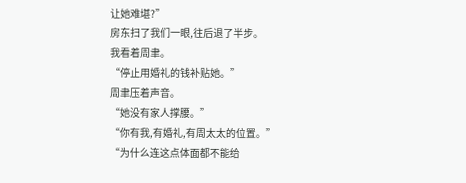让她难堪?”
房东扫了我们一眼,往后退了半步。
我看着周聿。
“停止用婚礼的钱补贴她。”
周聿压着声音。
“她没有家人撑腰。”
“你有我,有婚礼,有周太太的位置。”
“为什么连这点体面都不能给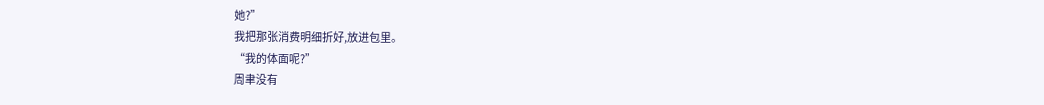她?”
我把那张消费明细折好,放进包里。
“我的体面呢?”
周聿没有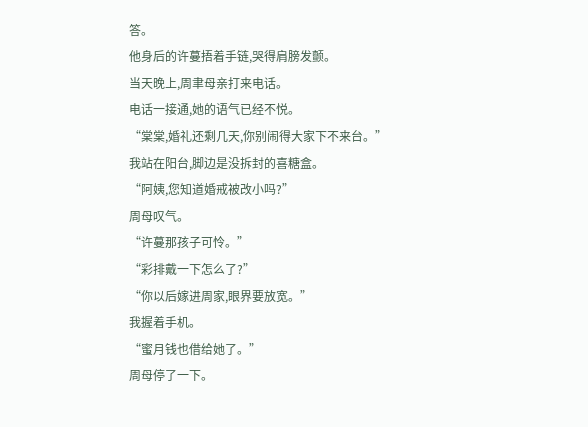答。
他身后的许蔓捂着手链,哭得肩膀发颤。
当天晚上,周聿母亲打来电话。
电话一接通,她的语气已经不悦。
“棠棠,婚礼还剩几天,你别闹得大家下不来台。”
我站在阳台,脚边是没拆封的喜糖盒。
“阿姨,您知道婚戒被改小吗?”
周母叹气。
“许蔓那孩子可怜。”
“彩排戴一下怎么了?”
“你以后嫁进周家,眼界要放宽。”
我握着手机。
“蜜月钱也借给她了。”
周母停了一下。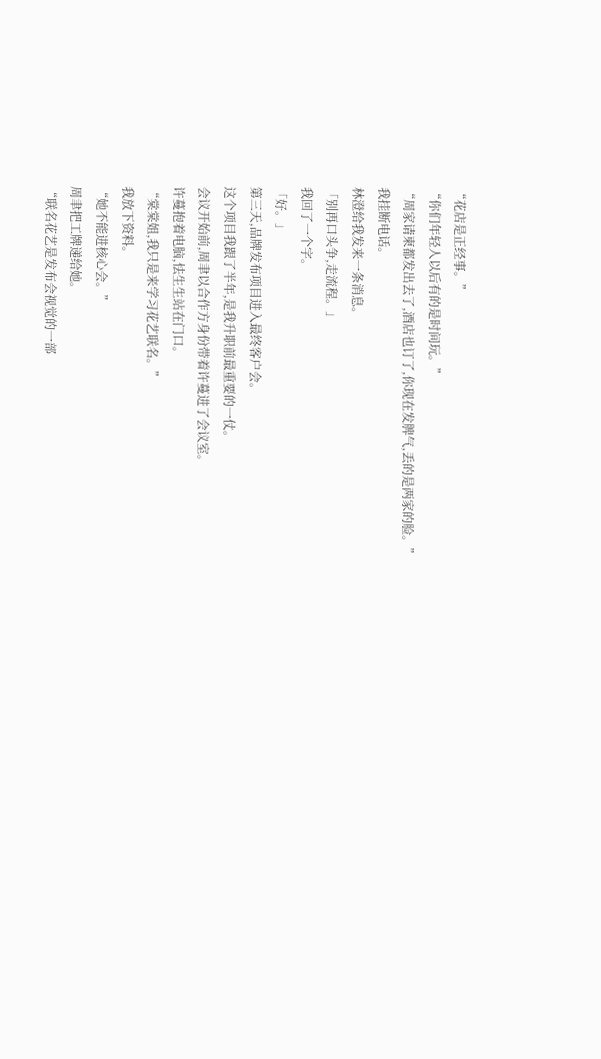“花店是正经事。”
“你们年轻人以后有的是时间玩。”
“周家请柬都发出去了,酒店也订了,你现在发脾气,丢的是两家的脸。”
我挂断电话。
林澄给我发来一条消息。
「别再口头争,走流程。」
我回了一个字。
「好。」
第三天,品牌发布项目进入最终客户会。
这个项目我跟了半年,是我升职前最重要的一仗。
会议开始前,周聿以合作方身份带着许蔓进了会议室。
许蔓抱着电脑,怯生生站在门口。
“棠棠姐,我只是来学习花艺联名。”
我放下资料。
“她不能进核心会。”
周聿把工牌递给她。
“联名花艺是发布会视觉的一部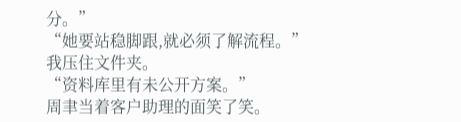分。”
“她要站稳脚跟,就必须了解流程。”
我压住文件夹。
“资料库里有未公开方案。”
周聿当着客户助理的面笑了笑。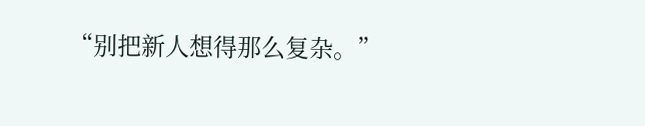“别把新人想得那么复杂。”